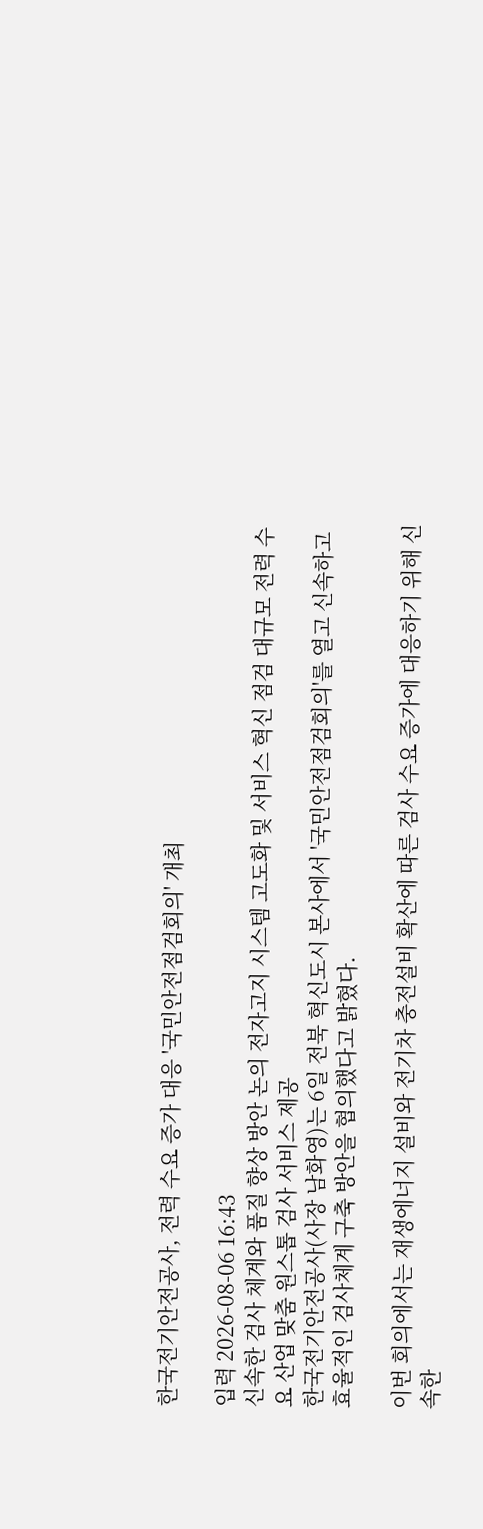한국전기안전공사, 전력 수요 증가 대응 '국민안전점검회의' 개최

입력 2026-08-06 16:43
신속한 검사 체계와 품질 향상 방안 논의 전자고지 시스템 고도화 및 서비스 혁신 점검 대규모 전력 수요 산업 맞춤 원스톱 검사 서비스 제공
한국전기안전공사(사장 남화영)는 6일 전북 혁신도시 본사에서 '국민안전점검회의'를 열고 신속하고 효율적인 검사체계 구축 방안을 협의했다고 밝혔다.

이번 회의에서는 재생에너지 설비와 전기차 충전설비 확산에 따른 검사 수요 증가에 대응하기 위해 신속한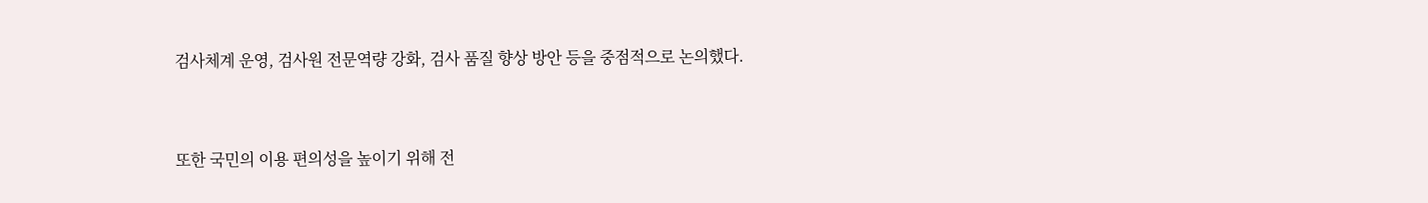검사체계 운영, 검사원 전문역량 강화, 검사 품질 향상 방안 등을 중점적으로 논의했다.



또한 국민의 이용 편의성을 높이기 위해 전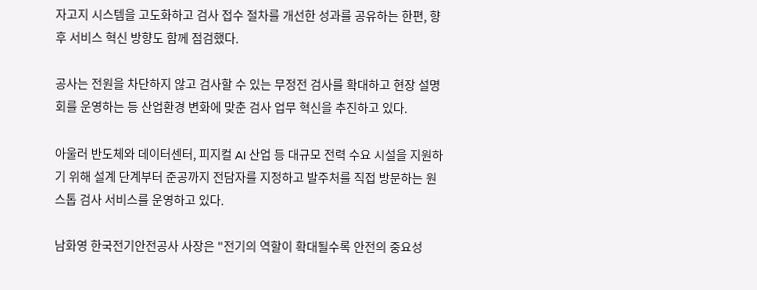자고지 시스템을 고도화하고 검사 접수 절차를 개선한 성과를 공유하는 한편, 향후 서비스 혁신 방향도 함께 점검했다.

공사는 전원을 차단하지 않고 검사할 수 있는 무정전 검사를 확대하고 현장 설명회를 운영하는 등 산업환경 변화에 맞춘 검사 업무 혁신을 추진하고 있다.

아울러 반도체와 데이터센터, 피지컬 AI 산업 등 대규모 전력 수요 시설을 지원하기 위해 설계 단계부터 준공까지 전담자를 지정하고 발주처를 직접 방문하는 원스톱 검사 서비스를 운영하고 있다.

남화영 한국전기안전공사 사장은 "전기의 역할이 확대될수록 안전의 중요성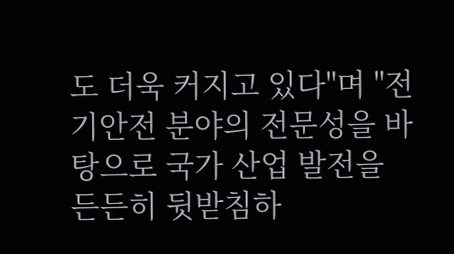도 더욱 커지고 있다"며 "전기안전 분야의 전문성을 바탕으로 국가 산업 발전을 든든히 뒷받침하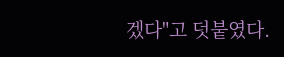겠다"고 덧붙였다.